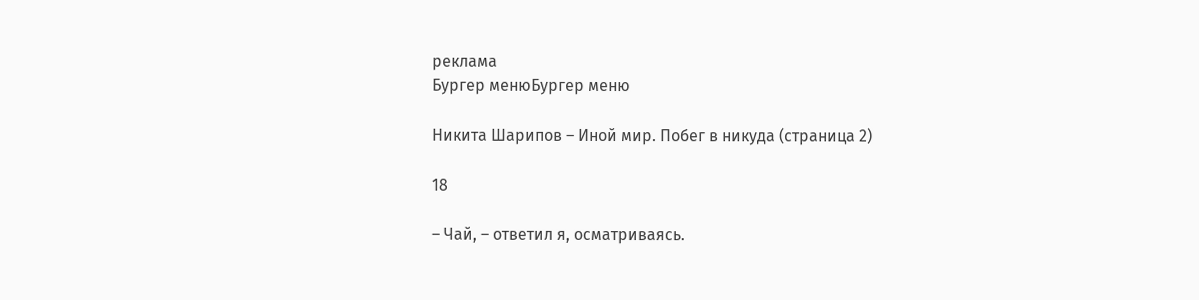реклама
Бургер менюБургер меню

Никита Шарипов – Иной мир. Побег в никуда (страница 2)

18

– Чай, – ответил я, осматриваясь.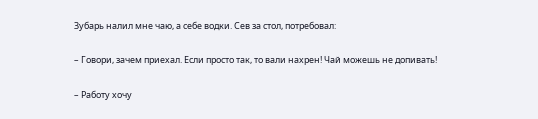Зубарь налил мне чаю, а себе водки. Сев за стол, потребовал:

– Говори, зачем приехал. Если просто так, то вали нахрен! Чай можешь не допивать!

– Работу хочу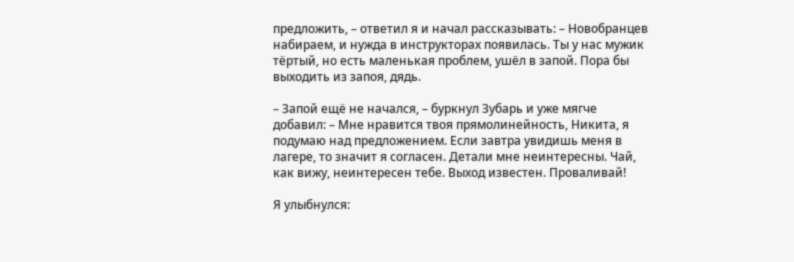предложить, – ответил я и начал рассказывать: – Новобранцев набираем, и нужда в инструкторах появилась. Ты у нас мужик тёртый, но есть маленькая проблем, ушёл в запой. Пора бы выходить из запоя, дядь.

– Запой ещё не начался, – буркнул Зубарь и уже мягче добавил: – Мне нравится твоя прямолинейность, Никита, я подумаю над предложением. Если завтра увидишь меня в лагере, то значит я согласен. Детали мне неинтересны. Чай, как вижу, неинтересен тебе. Выход известен. Проваливай!

Я улыбнулся: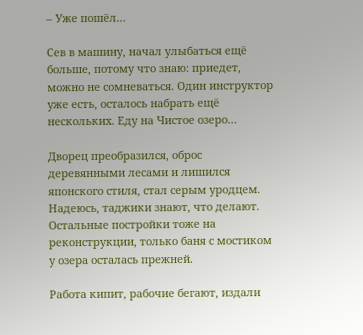– Уже пошёл…

Сев в машину, начал улыбаться ещё больше, потому что знаю: приедет, можно не сомневаться. Один инструктор уже есть, осталось набрать ещё нескольких. Еду на Чистое озеро…

Дворец преобразился, оброс деревянными лесами и лишился японского стиля, стал серым уродцем. Надеюсь, таджики знают, что делают. Остальные постройки тоже на реконструкции, только баня с мостиком у озера осталась прежней.

Работа кипит, рабочие бегают, издали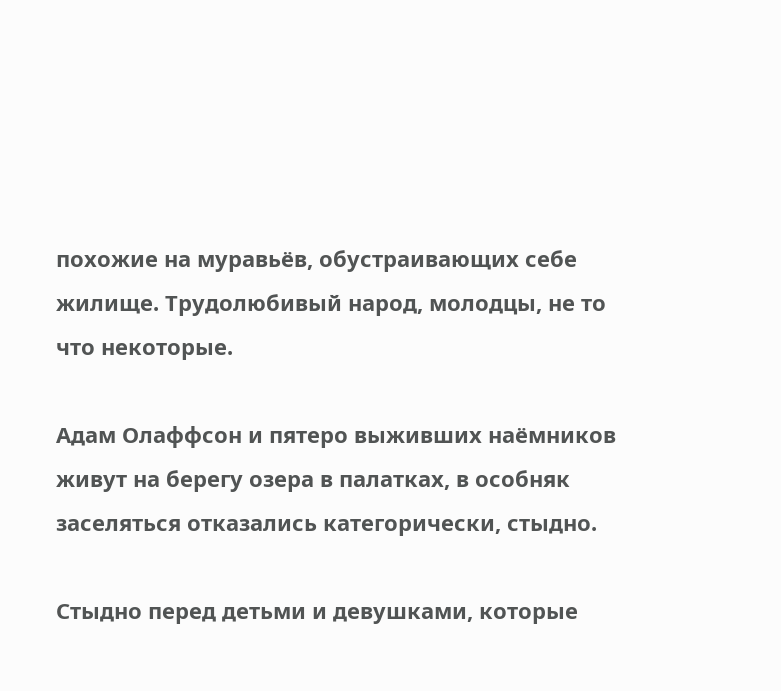похожие на муравьёв, обустраивающих себе жилище. Трудолюбивый народ, молодцы, не то что некоторые.

Адам Олаффсон и пятеро выживших наёмников живут на берегу озера в палатках, в особняк заселяться отказались категорически, стыдно.

Стыдно перед детьми и девушками, которые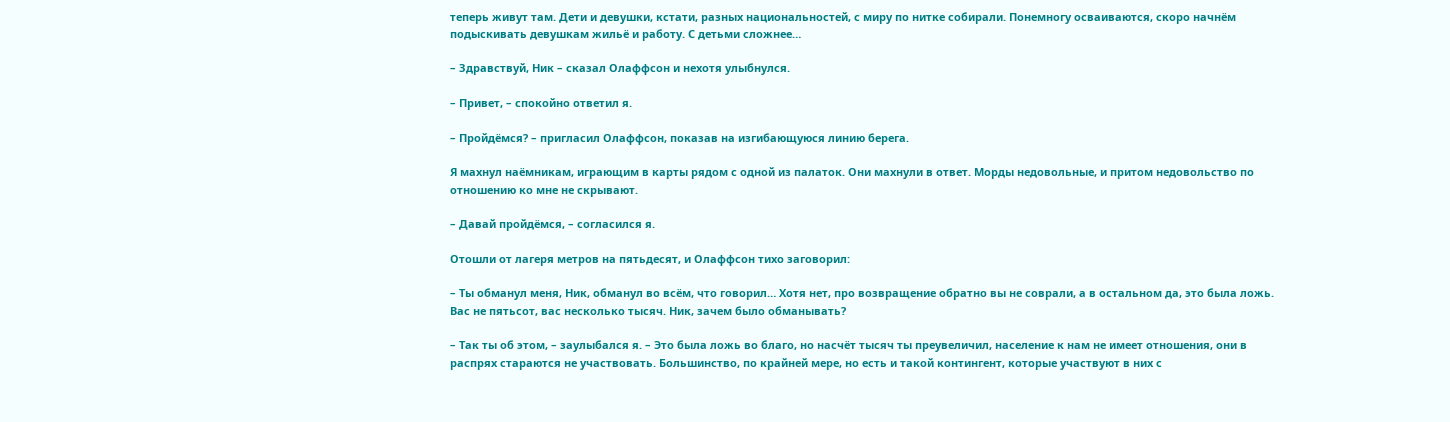теперь живут там. Дети и девушки, кстати, разных национальностей, с миру по нитке собирали. Понемногу осваиваются, скоро начнём подыскивать девушкам жильё и работу. С детьми сложнее…

– Здравствуй, Ник – сказал Олаффсон и нехотя улыбнулся.

– Привет, – спокойно ответил я.

– Пройдёмся? – пригласил Олаффсон, показав на изгибающуюся линию берега.

Я махнул наёмникам, играющим в карты рядом с одной из палаток. Они махнули в ответ. Морды недовольные, и притом недовольство по отношению ко мне не скрывают.

– Давай пройдёмся, – согласился я.

Отошли от лагеря метров на пятьдесят, и Олаффсон тихо заговорил:

– Ты обманул меня, Ник, обманул во всём, что говорил… Хотя нет, про возвращение обратно вы не соврали, а в остальном да, это была ложь. Вас не пятьсот, вас несколько тысяч. Ник, зачем было обманывать?

– Так ты об этом, – заулыбался я. – Это была ложь во благо, но насчёт тысяч ты преувеличил, население к нам не имеет отношения, они в распрях стараются не участвовать. Большинство, по крайней мере, но есть и такой контингент, которые участвуют в них с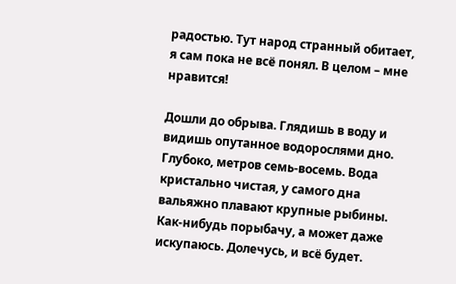радостью. Тут народ странный обитает, я сам пока не всё понял. В целом – мне нравится!

Дошли до обрыва. Глядишь в воду и видишь опутанное водорослями дно. Глубоко, метров семь‐восемь. Вода кристально чистая, у самого дна вальяжно плавают крупные рыбины. Как‐нибудь порыбачу, а может даже искупаюсь. Долечусь, и всё будет.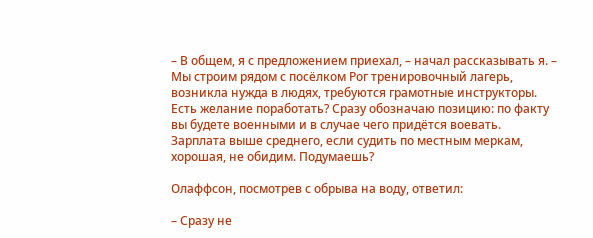– В общем, я с предложением приехал, – начал рассказывать я. – Мы строим рядом с посёлком Рог тренировочный лагерь, возникла нужда в людях, требуются грамотные инструкторы. Есть желание поработать? Сразу обозначаю позицию: по факту вы будете военными и в случае чего придётся воевать. Зарплата выше среднего, если судить по местным меркам, хорошая, не обидим. Подумаешь?

Олаффсон, посмотрев с обрыва на воду, ответил:

– Сразу не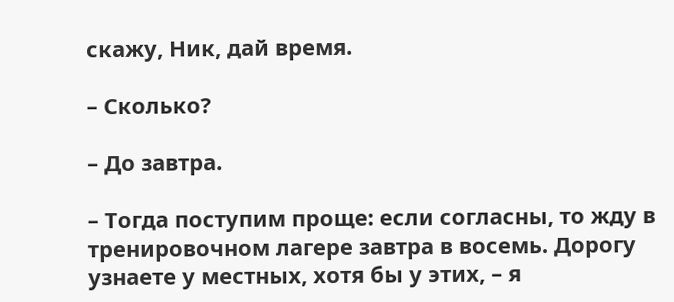скажу, Ник, дай время.

– Сколько?

– До завтра.

– Тогда поступим проще: если согласны, то жду в тренировочном лагере завтра в восемь. Дорогу узнаете у местных, хотя бы у этих, – я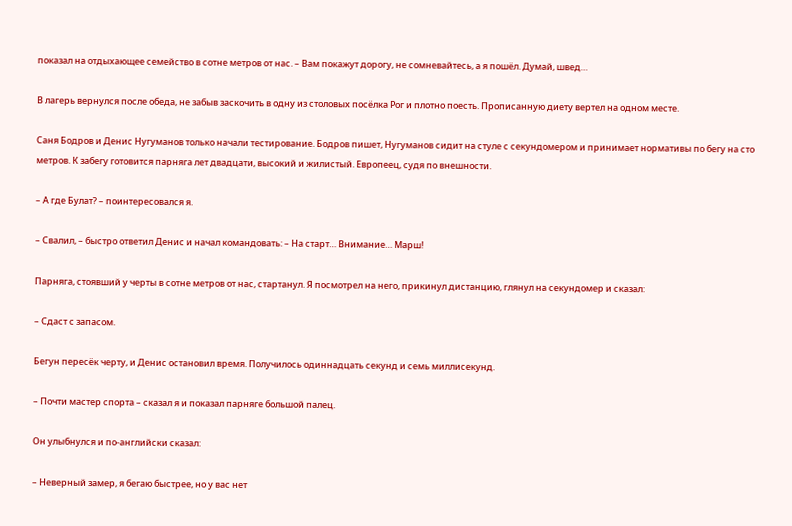показал на отдыхающее семейство в сотне метров от нас. – Вам покажут дорогу, не сомневайтесь, а я пошёл. Думай, швед…

В лагерь вернулся после обеда, не забыв заскочить в одну из столовых посёлка Рог и плотно поесть. Прописанную диету вертел на одном месте.

Саня Бодров и Денис Нугуманов только начали тестирование. Бодров пишет, Нугуманов сидит на стуле с секундомером и принимает нормативы по бегу на сто метров. К забегу готовится парняга лет двадцати, высокий и жилистый. Европеец, судя по внешности.

– А где Булат? – поинтересовался я.

– Свалил, – быстро ответил Денис и начал командовать: – На старт… Внимание… Марш!

Парняга, стоявший у черты в сотне метров от нас, стартанул. Я посмотрел на него, прикинул дистанцию, глянул на секундомер и сказал:

– Сдаст с запасом.

Бегун пересёк черту, и Денис остановил время. Получилось одиннадцать секунд и семь миллисекунд.

– Почти мастер спорта – сказал я и показал парняге большой палец.

Он улыбнулся и по‐английски сказал:

– Неверный замер, я бегаю быстрее, но у вас нет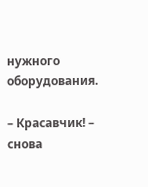нужного оборудования.

– Красавчик! – снова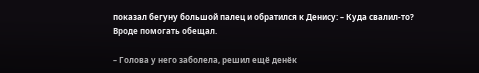показал бегуну большой палец и обратился к Денису: – Куда свалил‐то? Вроде помогать обещал.

– Голова у него заболела, решил ещё денёк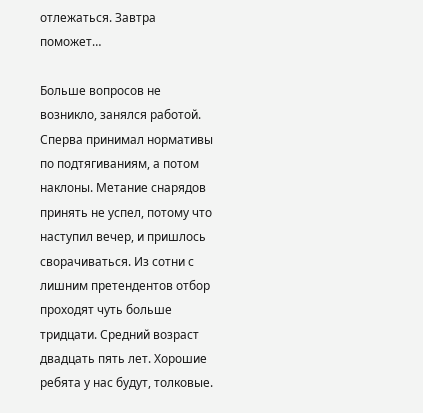отлежаться. Завтра поможет…

Больше вопросов не возникло, занялся работой. Сперва принимал нормативы по подтягиваниям, а потом наклоны. Метание снарядов принять не успел, потому что наступил вечер, и пришлось сворачиваться. Из сотни с лишним претендентов отбор проходят чуть больше тридцати. Средний возраст двадцать пять лет. Хорошие ребята у нас будут, толковые.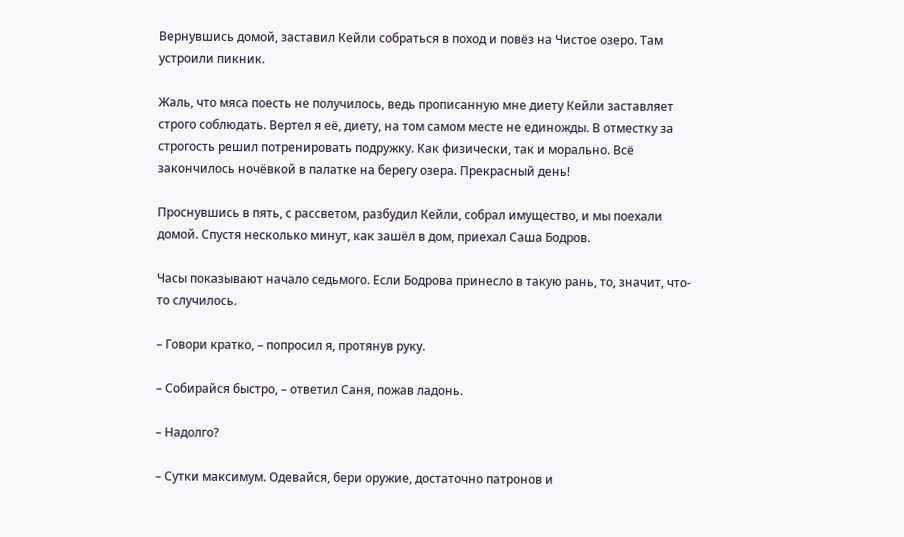Вернувшись домой, заставил Кейли собраться в поход и повёз на Чистое озеро. Там устроили пикник.

Жаль, что мяса поесть не получилось, ведь прописанную мне диету Кейли заставляет строго соблюдать. Вертел я её, диету, на том самом месте не единожды. В отместку за строгость решил потренировать подружку. Как физически, так и морально. Всё закончилось ночёвкой в палатке на берегу озера. Прекрасный день!

Проснувшись в пять, с рассветом, разбудил Кейли, собрал имущество, и мы поехали домой. Спустя несколько минут, как зашёл в дом, приехал Саша Бодров.

Часы показывают начало седьмого. Если Бодрова принесло в такую рань, то, значит, что‐то случилось.

– Говори кратко, – попросил я, протянув руку.

– Собирайся быстро, – ответил Саня, пожав ладонь.

– Надолго?

– Сутки максимум. Одевайся, бери оружие, достаточно патронов и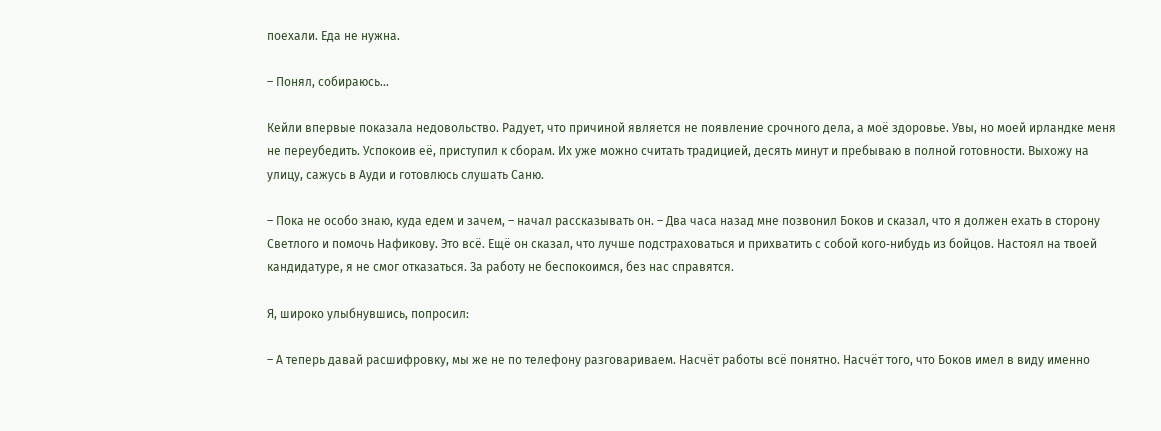поехали. Еда не нужна.

– Понял, собираюсь…

Кейли впервые показала недовольство. Радует, что причиной является не появление срочного дела, а моё здоровье. Увы, но моей ирландке меня не переубедить. Успокоив её, приступил к сборам. Их уже можно считать традицией, десять минут и пребываю в полной готовности. Выхожу на улицу, сажусь в Ауди и готовлюсь слушать Саню.

– Пока не особо знаю, куда едем и зачем, – начал рассказывать он. – Два часа назад мне позвонил Боков и сказал, что я должен ехать в сторону Светлого и помочь Нафикову. Это всё. Ещё он сказал, что лучше подстраховаться и прихватить с собой кого‐нибудь из бойцов. Настоял на твоей кандидатуре, я не смог отказаться. За работу не беспокоимся, без нас справятся.

Я, широко улыбнувшись, попросил:

– А теперь давай расшифровку, мы же не по телефону разговариваем. Насчёт работы всё понятно. Насчёт того, что Боков имел в виду именно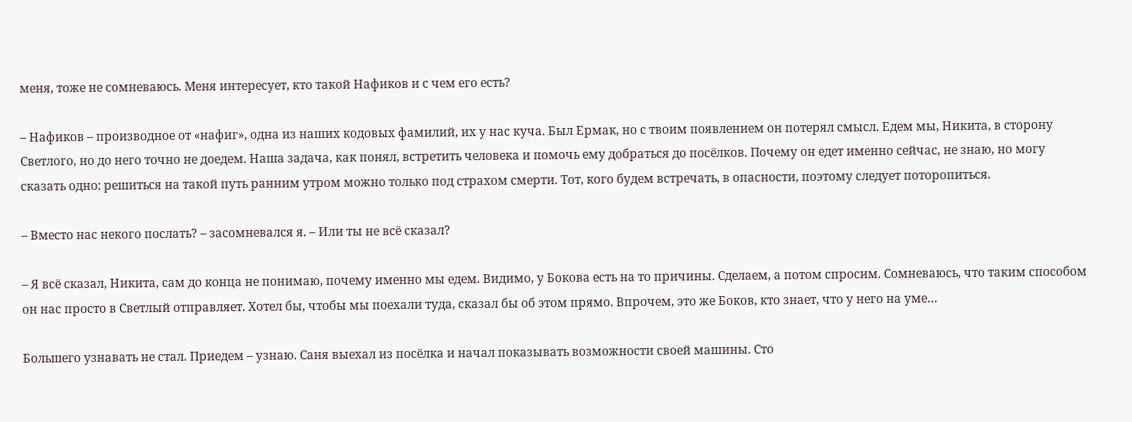меня, тоже не сомневаюсь. Меня интересует, кто такой Нафиков и с чем его есть?

– Нафиков – производное от «нафиг», одна из наших кодовых фамилий, их у нас куча. Был Ермак, но с твоим появлением он потерял смысл. Едем мы, Никита, в сторону Светлого, но до него точно не доедем. Наша задача, как понял, встретить человека и помочь ему добраться до посёлков. Почему он едет именно сейчас, не знаю, но могу сказать одно: решиться на такой путь ранним утром можно только под страхом смерти. Тот, кого будем встречать, в опасности, поэтому следует поторопиться.

– Вместо нас некого послать? – засомневался я. – Или ты не всё сказал?

– Я всё сказал, Никита, сам до конца не понимаю, почему именно мы едем. Видимо, у Бокова есть на то причины. Сделаем, а потом спросим. Сомневаюсь, что таким способом он нас просто в Светлый отправляет. Хотел бы, чтобы мы поехали туда, сказал бы об этом прямо. Впрочем, это же Боков, кто знает, что у него на уме…

Большего узнавать не стал. Приедем – узнаю. Саня выехал из посёлка и начал показывать возможности своей машины. Сто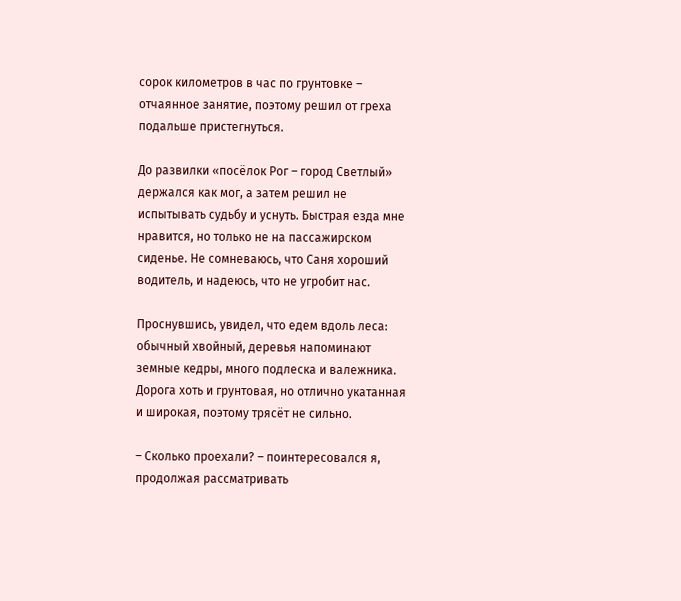сорок километров в час по грунтовке – отчаянное занятие, поэтому решил от греха подальше пристегнуться.

До развилки «посёлок Рог – город Светлый» держался как мог, а затем решил не испытывать судьбу и уснуть. Быстрая езда мне нравится, но только не на пассажирском сиденье. Не сомневаюсь, что Саня хороший водитель, и надеюсь, что не угробит нас.

Проснувшись, увидел, что едем вдоль леса: обычный хвойный, деревья напоминают земные кедры, много подлеска и валежника. Дорога хоть и грунтовая, но отлично укатанная и широкая, поэтому трясёт не сильно.

– Сколько проехали? – поинтересовался я, продолжая рассматривать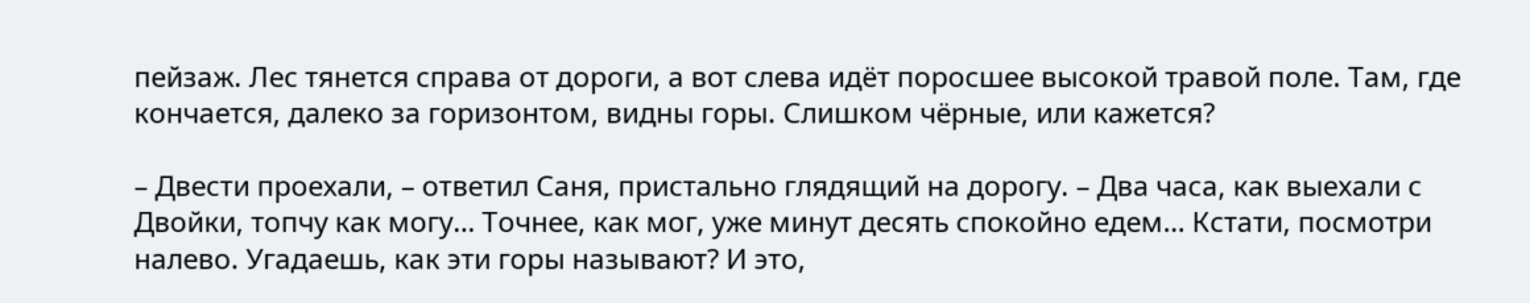пейзаж. Лес тянется справа от дороги, а вот слева идёт поросшее высокой травой поле. Там, где кончается, далеко за горизонтом, видны горы. Слишком чёрные, или кажется?

– Двести проехали, – ответил Саня, пристально глядящий на дорогу. – Два часа, как выехали с Двойки, топчу как могу… Точнее, как мог, уже минут десять спокойно едем… Кстати, посмотри налево. Угадаешь, как эти горы называют? И это,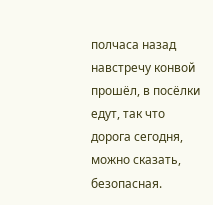полчаса назад навстречу конвой прошёл, в посёлки едут, так что дорога сегодня, можно сказать, безопасная.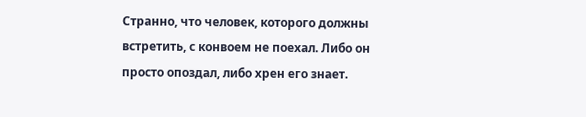Странно, что человек, которого должны встретить, с конвоем не поехал. Либо он просто опоздал, либо хрен его знает.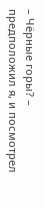– Чёрные горы? – предположил я, и посмотрел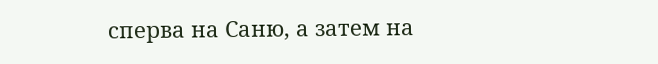сперва на Саню, а затем на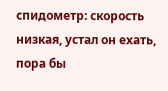спидометр: скорость низкая, устал он ехать, пора бы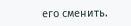его сменить.